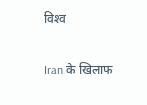विश्‍व

Iran के खिलाफ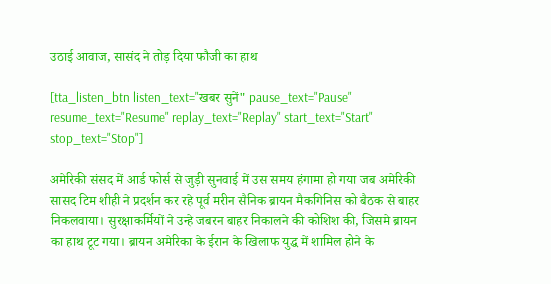उठाई आवाज, सासंद ने तोड़ दिया फौजी का हाथ

[tta_listen_btn listen_text="खबर सुनें" pause_text="Pause" resume_text="Resume" replay_text="Replay" start_text="Start" stop_text="Stop"]

अमेरिकी संसद में आर्ड फोर्स से जुड़ी सुनवाई में उस समय हंगामा हो गया जब अमेरिकी सासद टिम शीही ने प्रदर्शन कर रहे पूर्व मरीन सैनिक ब्रायन मैकगिनिस को बैठक से बाहर निकलवाया। सुरक्षाकर्मियों ने उन्हे जबरन बाहर निकालने की कोशिश की, जिसमे ब्रायन का हाथ टूट गया। ब्रायन अमेरिका के ईरान के खिलाफ युद्ध में शामिल होने के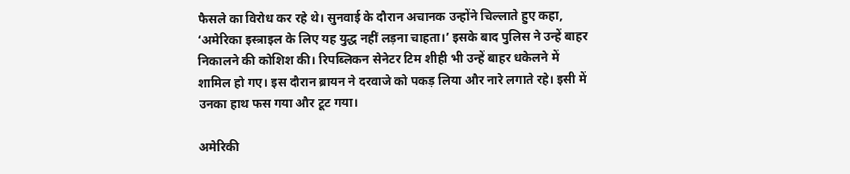फैसले का विरोध कर रहे थे। सुनवाई के दौरान अचानक उन्होंने चिल्लाते हुए कहा, ‘अमेरिका इस्त्राइल के लिए यह युद्ध नहीं लड़ना चाहता।’ इसके बाद पुलिस ने उन्हें बाहर निकालने की कोशिश की। रिपब्लिकन सेनेटर टिम शीही भी उन्हें बाहर धकेलने में शामिल हो गए। इस दौरान ब्रायन ने दरवाजे को पकड़ लिया और नारे लगाते रहे। इसी में उनका हाथ फस गया और टूट गया।

अमेरिकी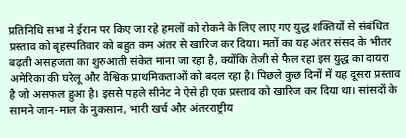प्रतिनिधि सभा ने ईरान पर किए जा रहे हमलों को रोकने के लिए लाए गए युद्ध शक्तियों से संबंधित प्रस्ताव को बृहस्पतिवार को बहुत कम अंतर से खारिज कर दिया। मतों का यह अंतर संसद के भीतर बढ़ती असहजता का शुरुआती संकेत माना जा रहा है, क्योंकि तेजी से फैल रहा इस युद्ध का दायरा अमेरिका की घरेलू और वैश्विक प्राथमिकताओं को बदल रहा है। पिछले कुछ दिनों में यह दूसरा प्रस्ताव है जो असफल हुआ है। इससे पहले सीनेट ने ऐसे ही एक प्रस्ताव को खारिज कर दिया था। सांसदों के सामने जान-माल के नुकसान, भारी खर्च और अंतरराष्ट्रीय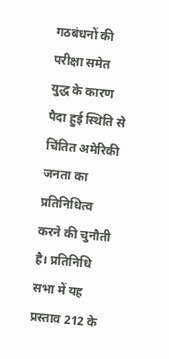गठबंधनों की परीक्षा समेत युद्ध के कारण पैदा हुई स्थिति से चिंतित अमेरिकी जनता का प्रतिनिधित्व करने की चुनौती है। प्रतिनिधि सभा में यह प्रस्ताव 212 के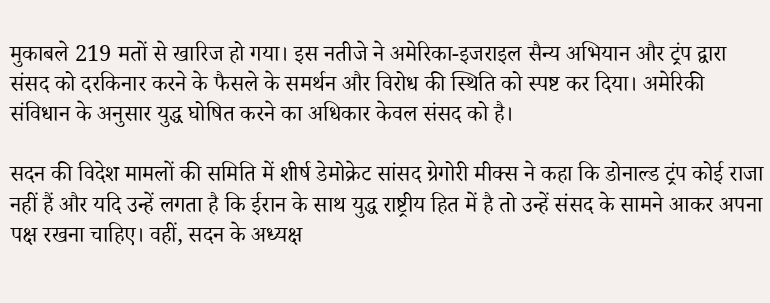मुकाबले 219 मतों से खारिज हो गया। इस नतीजे ने अमेरिका-इजराइल सैन्य अभियान और ट्रंप द्वारा संसद को दरकिनार करने के फैसले के समर्थन और विरोध की स्थिति को स्पष्ट कर दिया। अमेरिकी संविधान के अनुसार युद्ध घोषित करने का अधिकार केवल संसद को है।

सदन की विदेश मामलों की समिति में शीर्ष डेमोक्रेट सांसद ग्रेगोरी मीक्स ने कहा कि डोनाल्ड ट्रंप कोई राजा नहीं हैं और यदि उन्हें लगता है कि ईरान के साथ युद्ध राष्ट्रीय हित में है तो उन्हें संसद के सामने आकर अपना पक्ष रखना चाहिए। वहीं, सदन के अध्यक्ष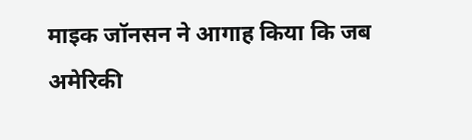माइक जॉनसन ने आगाह किया कि जब अमेरिकी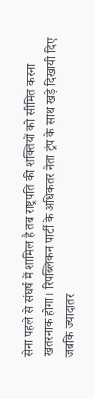सेना पहले से संघर्ष में शामिल है तब राष्ट्रपति की शक्तियों को सीमित करना खतरनाक होगा। रिपब्लिकन पार्टी के अधिकतर नेता ट्रंप के साथ खड़े दिखायी दिए जबकि ज्यादातर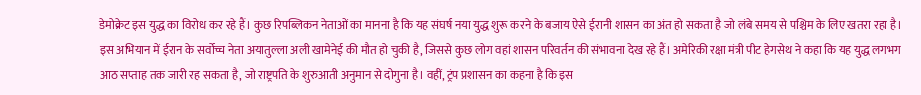डेमोक्रेट इस युद्ध का विरोध कर रहे हैं। कुछ रिपब्लिकन नेताओं का मानना है कि यह संघर्ष नया युद्ध शुरू करने के बजाय ऐसे ईरानी शासन का अंत हो सकता है जो लंबे समय से पश्चिम के लिए खतरा रहा है। इस अभियान में ईरान के सर्वोच्च नेता अयातुल्ला अली खामेनेई की मौत हो चुकी है, जिससे कुछ लोग वहां शासन परिवर्तन की संभावना देख रहे हैं। अमेरिकी रक्षा मंत्री पीट हेगसेथ ने कहा कि यह युद्ध लगभग आठ सप्ताह तक जारी रह सकता है, जो राष्ट्रपति के शुरुआती अनुमान से दोगुना है। वहीं, ट्रंप प्रशासन का कहना है कि इस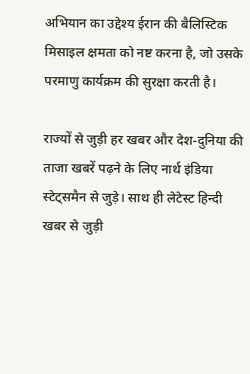अभियान का उद्देश्य ईरान की बैलिस्टिक मिसाइल क्षमता को नष्ट करना है, जो उसके परमाणु कार्यक्रम की सुरक्षा करती है।

राज्‍यों से जुड़ी हर खबर और देश-दुनिया की ताजा खबरें पढ़ने के लिए नार्थ इंडिया स्टेट्समैन से जुड़े। साथ ही लेटेस्‍ट हि‍न्‍दी खबर से जुड़ी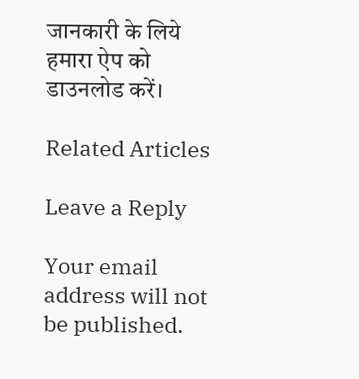जानकारी के लि‍ये हमारा ऐप को डाउनलोड करें।

Related Articles

Leave a Reply

Your email address will not be published.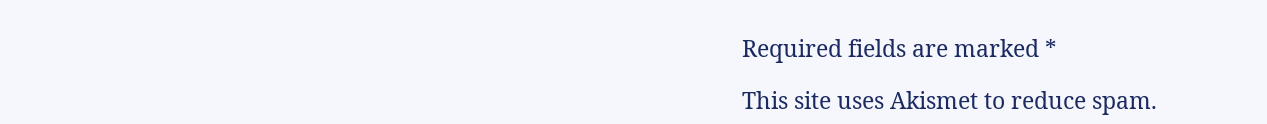Required fields are marked *

This site uses Akismet to reduce spam.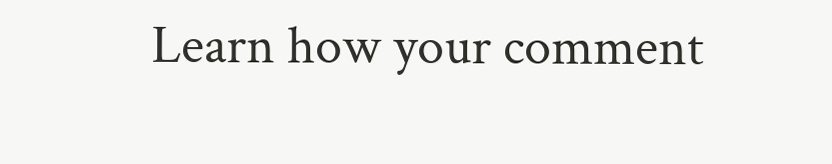Learn how your comment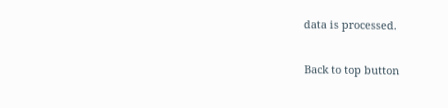data is processed.

Back to top button